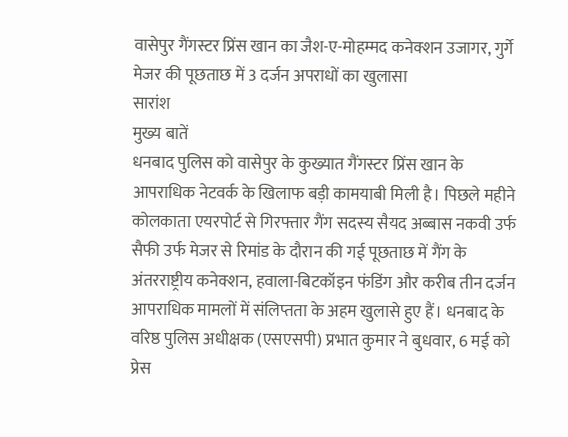वासेपुर गैंगस्टर प्रिंस खान का जैश-ए-मोहम्मद कनेक्शन उजागर, गुर्गे मेजर की पूछताछ में 3 दर्जन अपराधों का खुलासा
सारांश
मुख्य बातें
धनबाद पुलिस को वासेपुर के कुख्यात गैंगस्टर प्रिंस खान के आपराधिक नेटवर्क के खिलाफ बड़ी कामयाबी मिली है। पिछले महीने कोलकाता एयरपोर्ट से गिरफ्तार गैंग सदस्य सैयद अब्बास नकवी उर्फ सैफी उर्फ मेजर से रिमांड के दौरान की गई पूछताछ में गैंग के अंतरराष्ट्रीय कनेक्शन, हवाला-बिटकॉइन फंडिंग और करीब तीन दर्जन आपराधिक मामलों में संलिप्तता के अहम खुलासे हुए हैं। धनबाद के वरिष्ठ पुलिस अधीक्षक (एसएसपी) प्रभात कुमार ने बुधवार, 6 मई को प्रेस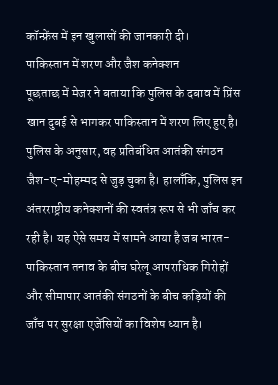कॉन्फ्रेंस में इन खुलासों की जानकारी दी।
पाकिस्तान में शरण और जैश कनेक्शन
पूछताछ में मेजर ने बताया कि पुलिस के दबाव में प्रिंस खान दुबई से भागकर पाकिस्तान में शरण लिए हुए है। पुलिस के अनुसार, वह प्रतिबंधित आतंकी संगठन जैश-ए-मोहम्मद से जुड़ चुका है। हालाँकि, पुलिस इन अंतरराष्ट्रीय कनेक्शनों की स्वतंत्र रूप से भी जाँच कर रही है। यह ऐसे समय में सामने आया है जब भारत-पाकिस्तान तनाव के बीच घरेलू आपराधिक गिरोहों और सीमापार आतंकी संगठनों के बीच कड़ियों की जाँच पर सुरक्षा एजेंसियों का विशेष ध्यान है।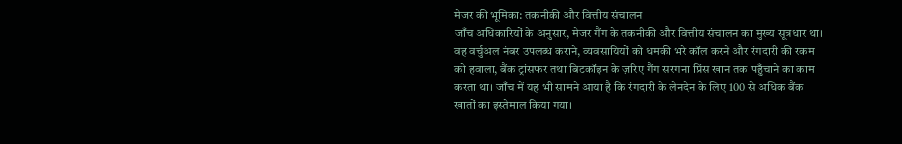मेजर की भूमिका: तकनीकी और वित्तीय संचालन
जाँच अधिकारियों के अनुसार, मेजर गैंग के तकनीकी और वित्तीय संचालन का मुख्य सूत्रधार था। वह वर्चुअल नंबर उपलब्ध कराने, व्यवसायियों को धमकी भरे कॉल करने और रंगदारी की रकम को हवाला, बैंक ट्रांसफर तथा बिटकॉइन के ज़रिए गैंग सरगना प्रिंस खान तक पहुँचाने का काम करता था। जाँच में यह भी सामने आया है कि रंगदारी के लेनदेन के लिए 100 से अधिक बैंक खातों का इस्तेमाल किया गया।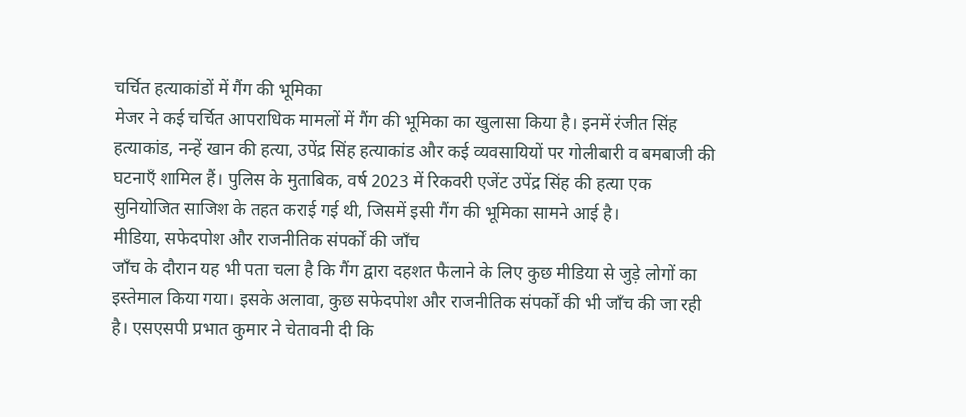चर्चित हत्याकांडों में गैंग की भूमिका
मेजर ने कई चर्चित आपराधिक मामलों में गैंग की भूमिका का खुलासा किया है। इनमें रंजीत सिंह हत्याकांड, नन्हें खान की हत्या, उपेंद्र सिंह हत्याकांड और कई व्यवसायियों पर गोलीबारी व बमबाजी की घटनाएँ शामिल हैं। पुलिस के मुताबिक, वर्ष 2023 में रिकवरी एजेंट उपेंद्र सिंह की हत्या एक सुनियोजित साजिश के तहत कराई गई थी, जिसमें इसी गैंग की भूमिका सामने आई है।
मीडिया, सफेदपोश और राजनीतिक संपर्कों की जाँच
जाँच के दौरान यह भी पता चला है कि गैंग द्वारा दहशत फैलाने के लिए कुछ मीडिया से जुड़े लोगों का इस्तेमाल किया गया। इसके अलावा, कुछ सफेदपोश और राजनीतिक संपर्कों की भी जाँच की जा रही है। एसएसपी प्रभात कुमार ने चेतावनी दी कि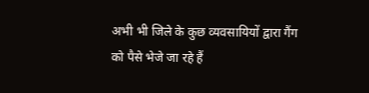अभी भी जिले के कुछ व्यवसायियों द्वारा गैंग को पैसे भेजे जा रहे हैं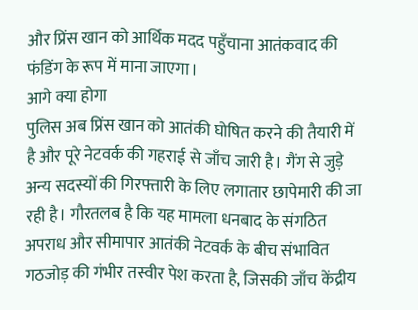और प्रिंस खान को आर्थिक मदद पहुँचाना आतंकवाद की फंडिंग के रूप में माना जाएगा।
आगे क्या होगा
पुलिस अब प्रिंस खान को आतंकी घोषित करने की तैयारी में है और पूरे नेटवर्क की गहराई से जाँच जारी है। गैंग से जुड़े अन्य सदस्यों की गिरफ्तारी के लिए लगातार छापेमारी की जा रही है। गौरतलब है कि यह मामला धनबाद के संगठित अपराध और सीमापार आतंकी नेटवर्क के बीच संभावित गठजोड़ की गंभीर तस्वीर पेश करता है, जिसकी जाँच केंद्रीय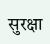सुरक्षा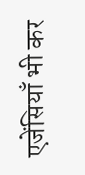एजेंसियाँ भी कर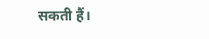सकती हैं।